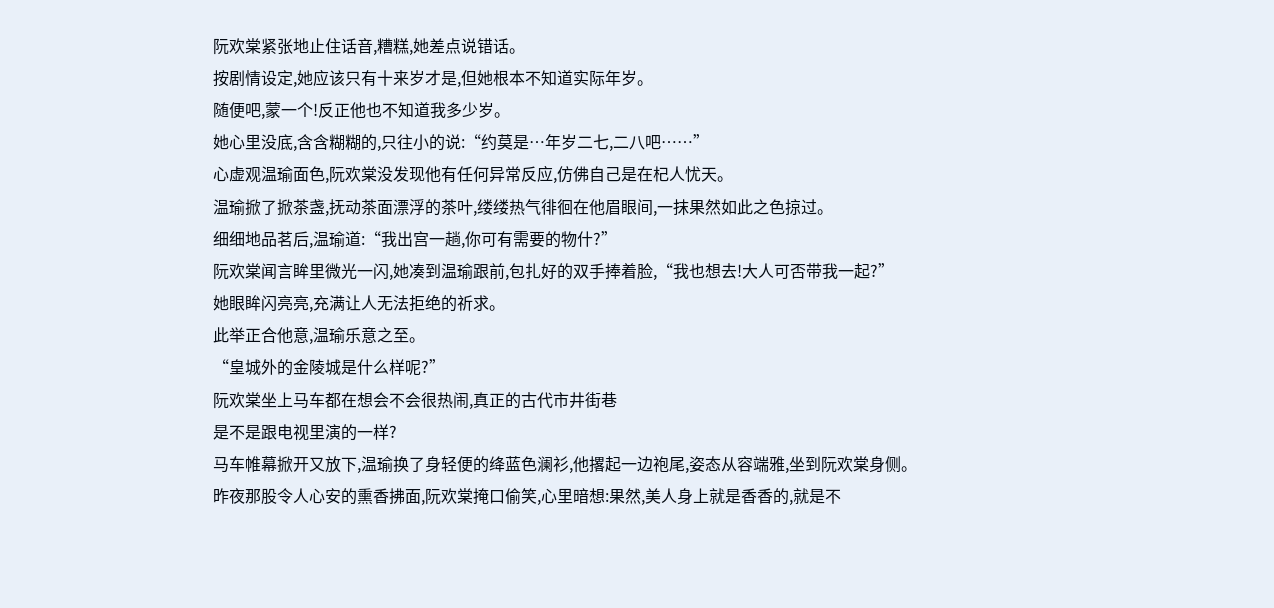阮欢棠紧张地止住话音,糟糕,她差点说错话。
按剧情设定,她应该只有十来岁才是,但她根本不知道实际年岁。
随便吧,蒙一个!反正他也不知道我多少岁。
她心里没底,含含糊糊的,只往小的说:“约莫是…年岁二七,二八吧……”
心虚观温瑜面色,阮欢棠没发现他有任何异常反应,仿佛自己是在杞人忧天。
温瑜掀了掀茶盏,抚动茶面漂浮的茶叶,缕缕热气徘徊在他眉眼间,一抹果然如此之色掠过。
细细地品茗后,温瑜道:“我出宫一趟,你可有需要的物什?”
阮欢棠闻言眸里微光一闪,她凑到温瑜跟前,包扎好的双手捧着脸,“我也想去!大人可否带我一起?”
她眼眸闪亮亮,充满让人无法拒绝的祈求。
此举正合他意,温瑜乐意之至。
“皇城外的金陵城是什么样呢?”
阮欢棠坐上马车都在想会不会很热闹,真正的古代市井街巷
是不是跟电视里演的一样?
马车帷幕掀开又放下,温瑜换了身轻便的绛蓝色澜衫,他撂起一边袍尾,姿态从容端雅,坐到阮欢棠身侧。
昨夜那股令人心安的熏香拂面,阮欢棠掩口偷笑,心里暗想:果然,美人身上就是香香的,就是不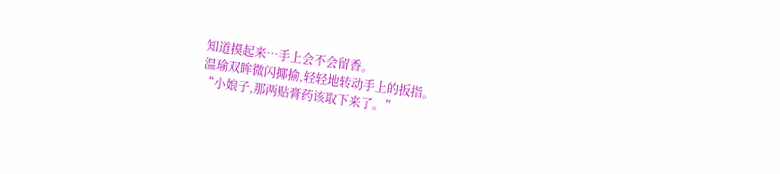知道摸起来…手上会不会留香。
温瑜双眸微闪揶揄,轻轻地转动手上的扳指。
“小娘子,那两贴膏药该取下来了。”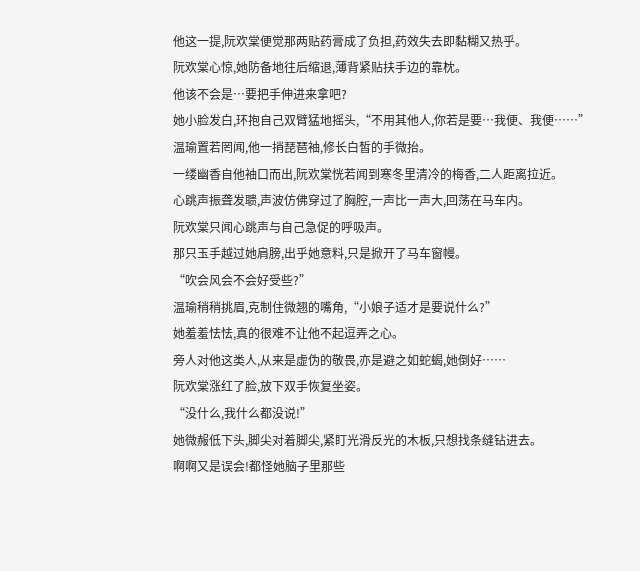他这一提,阮欢棠便觉那两贴药膏成了负担,药效失去即黏糊又热乎。
阮欢棠心惊,她防备地往后缩退,薄背紧贴扶手边的靠枕。
他该不会是…要把手伸进来拿吧?
她小脸发白,环抱自己双臂猛地摇头,“不用其他人,你若是要…我便、我便……”
温瑜置若罔闻,他一捎琵琶袖,修长白皙的手微抬。
一缕幽香自他袖口而出,阮欢棠恍若闻到寒冬里清冷的梅香,二人距离拉近。
心跳声振聋发聩,声波仿佛穿过了胸腔,一声比一声大,回荡在马车内。
阮欢棠只闻心跳声与自己急促的呼吸声。
那只玉手越过她肩膀,出乎她意料,只是掀开了马车窗幔。
“吹会风会不会好受些?”
温瑜稍稍挑眉,克制住微翘的嘴角,“小娘子适才是要说什么?”
她羞羞怯怯,真的很难不让他不起逗弄之心。
旁人对他这类人,从来是虚伪的敬畏,亦是避之如蛇蝎,她倒好……
阮欢棠涨红了脸,放下双手恢复坐姿。
“没什么,我什么都没说!”
她微赧低下头,脚尖对着脚尖,紧盯光滑反光的木板,只想找条缝钻进去。
啊啊又是误会!都怪她脑子里那些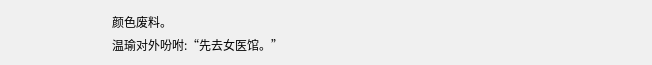颜色废料。
温瑜对外吩咐:“先去女医馆。”